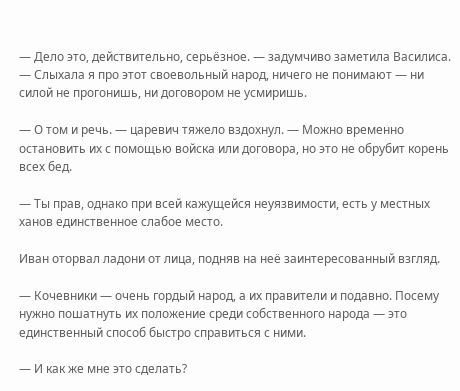— Дело это, действительно, серьёзное. — задумчиво заметила Василиса. — Слыхала я про этот своевольный народ, ничего не понимают — ни силой не прогонишь, ни договором не усмиришь.

— О том и речь. — царевич тяжело вздохнул. — Можно временно остановить их с помощью войска или договора, но это не обрубит корень всех бед.

— Ты прав, однако при всей кажущейся неуязвимости, есть у местных ханов единственное слабое место.

Иван оторвал ладони от лица, подняв на неё заинтересованный взгляд.

— Кочевники — очень гордый народ, а их правители и подавно. Посему нужно пошатнуть их положение среди собственного народа — это единственный способ быстро справиться с ними.

— И как же мне это сделать?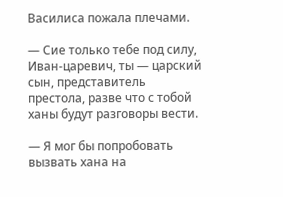Василиса пожала плечами.

— Сие только тебе под силу, Иван-царевич, ты — царский сын, представитель престола, разве что с тобой ханы будут разговоры вести.

— Я мог бы попробовать вызвать хана на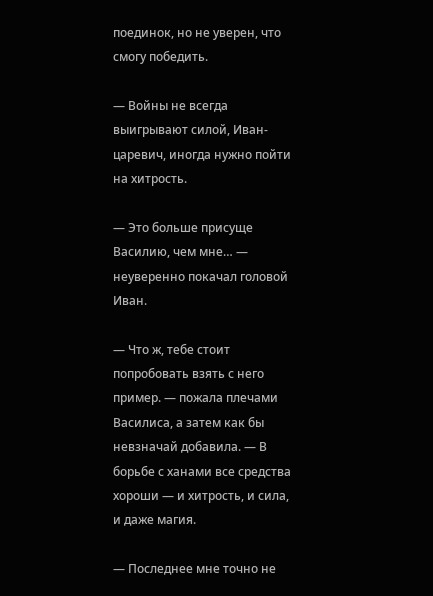поединок, но не уверен, что смогу победить.

— Войны не всегда выигрывают силой, Иван-царевич, иногда нужно пойти на хитрость.

— Это больше присуще Василию, чем мне… — неуверенно покачал головой Иван.

— Что ж, тебе стоит попробовать взять с него пример. — пожала плечами Василиса, а затем как бы невзначай добавила. — В борьбе с ханами все средства хороши — и хитрость, и сила, и даже магия.

— Последнее мне точно не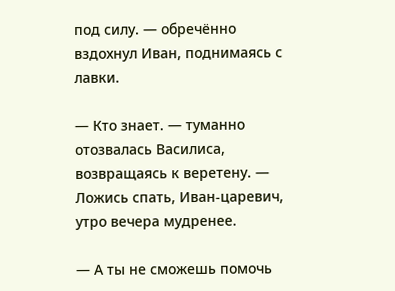под силу. — обречённо вздохнул Иван, поднимаясь с лавки.

— Кто знает. — туманно отозвалась Василиса, возвращаясь к веретену. — Ложись спать, Иван-царевич, утро вечера мудренее.

— А ты не сможешь помочь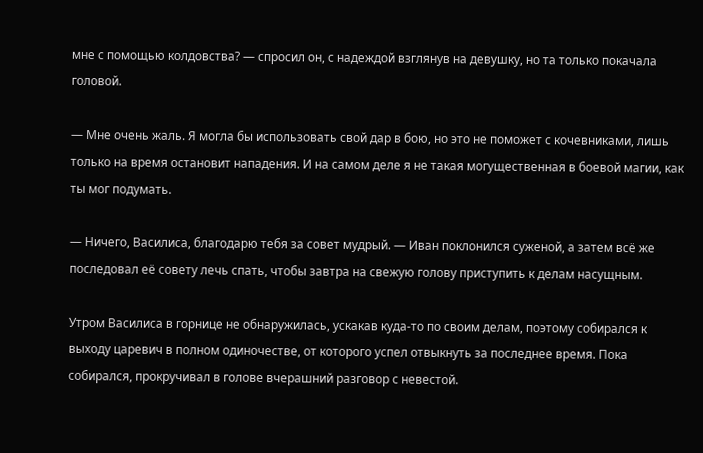мне с помощью колдовства? — спросил он, с надеждой взглянув на девушку, но та только покачала головой.

— Мне очень жаль. Я могла бы использовать свой дар в бою, но это не поможет с кочевниками, лишь только на время остановит нападения. И на самом деле я не такая могущественная в боевой магии, как ты мог подумать.

— Ничего, Василиса, благодарю тебя за совет мудрый. — Иван поклонился суженой, а затем всё же последовал её совету лечь спать, чтобы завтра на свежую голову приступить к делам насущным.

Утром Василиса в горнице не обнаружилась, ускакав куда-то по своим делам, поэтому собирался к выходу царевич в полном одиночестве, от которого успел отвыкнуть за последнее время. Пока собирался, прокручивал в голове вчерашний разговор с невестой.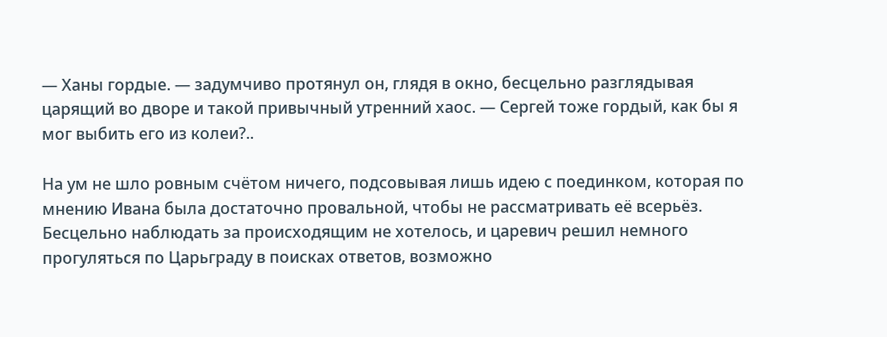— Ханы гордые. — задумчиво протянул он, глядя в окно, бесцельно разглядывая царящий во дворе и такой привычный утренний хаос. — Сергей тоже гордый, как бы я мог выбить его из колеи?..

На ум не шло ровным счётом ничего, подсовывая лишь идею с поединком, которая по мнению Ивана была достаточно провальной, чтобы не рассматривать её всерьёз. Бесцельно наблюдать за происходящим не хотелось, и царевич решил немного прогуляться по Царьграду в поисках ответов, возможно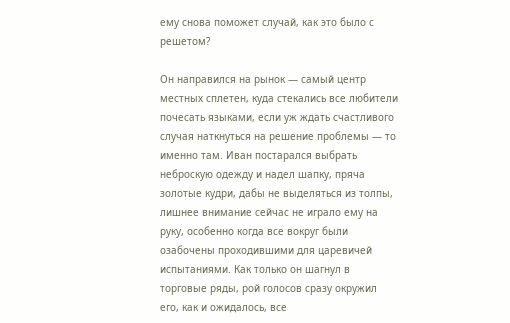ему снова поможет случай, как это было с решетом?

Он направился на рынок — самый центр местных сплетен, куда стекались все любители почесать языками, если уж ждать счастливого случая наткнуться на решение проблемы — то именно там. Иван постарался выбрать неброскую одежду и надел шапку, пряча золотые кудри, дабы не выделяться из толпы, лишнее внимание сейчас не играло ему на руку, особенно когда все вокруг были озабочены проходившими для царевичей испытаниями. Как только он шагнул в торговые ряды, рой голосов сразу окружил его, как и ожидалось, все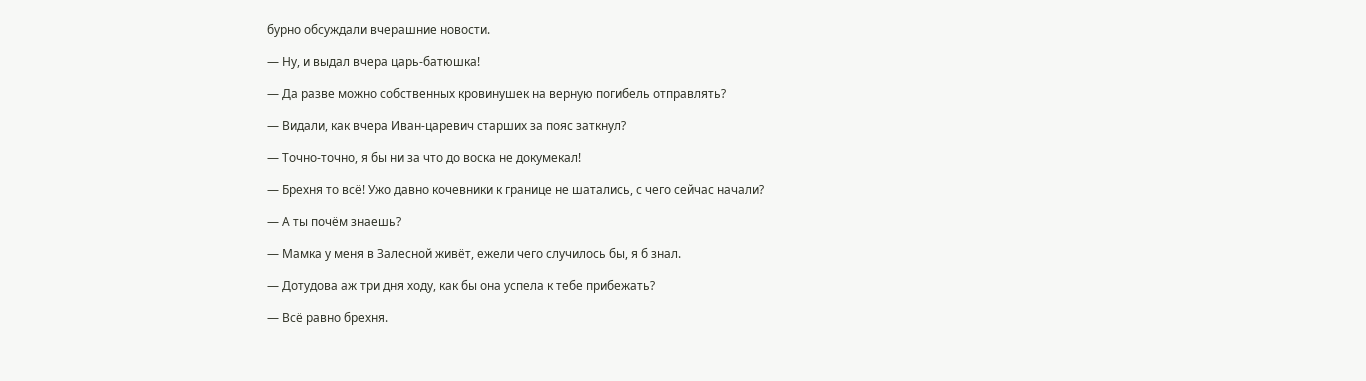бурно обсуждали вчерашние новости.

— Ну, и выдал вчера царь-батюшка!

— Да разве можно собственных кровинушек на верную погибель отправлять?

— Видали, как вчера Иван-царевич старших за пояс заткнул?

— Точно-точно, я бы ни за что до воска не докумекал!

— Брехня то всё! Ужо давно кочевники к границе не шатались, с чего сейчас начали?

— А ты почём знаешь?

— Мамка у меня в Залесной живёт, ежели чего случилось бы, я б знал.

— Дотудова аж три дня ходу, как бы она успела к тебе прибежать?

— Всё равно брехня.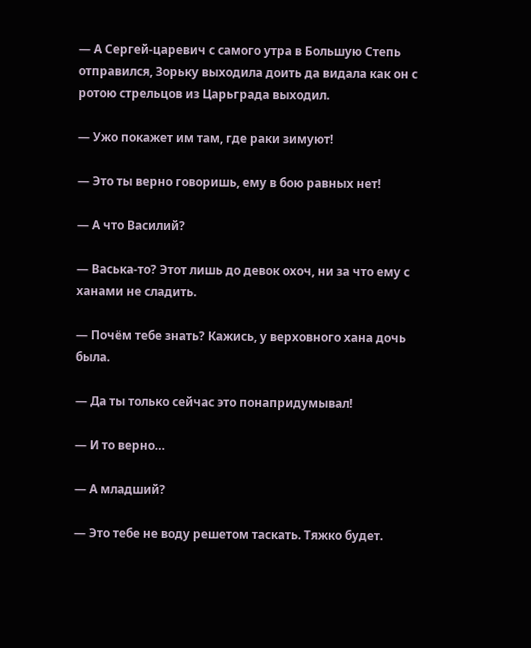— А Сергей-царевич с самого утра в Большую Степь отправился, Зорьку выходила доить да видала как он с ротою стрельцов из Царьграда выходил.

— Ужо покажет им там, где раки зимуют!

— Это ты верно говоришь, ему в бою равных нет!

— А что Василий?

— Васька-то? Этот лишь до девок охоч, ни за что ему с ханами не сладить.

— Почём тебе знать? Кажись, у верховного хана дочь была.

— Да ты только сейчас это понапридумывал!

— И то верно…

— А младший?

— Это тебе не воду решетом таскать. Тяжко будет.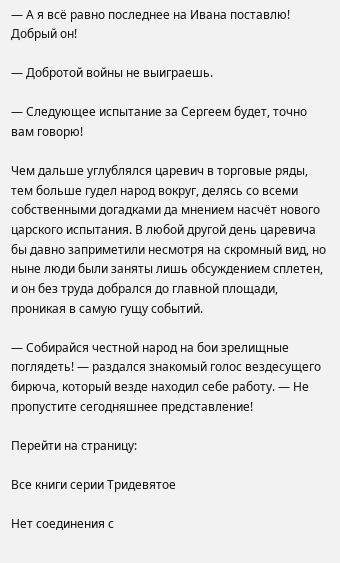— А я всё равно последнее на Ивана поставлю! Добрый он!

— Добротой войны не выиграешь.

— Следующее испытание за Сергеем будет, точно вам говорю!

Чем дальше углублялся царевич в торговые ряды, тем больше гудел народ вокруг, делясь со всеми собственными догадками да мнением насчёт нового царского испытания. В любой другой день царевича бы давно заприметили несмотря на скромный вид, но ныне люди были заняты лишь обсуждением сплетен, и он без труда добрался до главной площади, проникая в самую гущу событий.

— Собирайся честной народ на бои зрелищные поглядеть! — раздался знакомый голос вездесущего бирюча, который везде находил себе работу. — Не пропустите сегодняшнее представление!

Перейти на страницу:

Все книги серии Тридевятое

Нет соединения с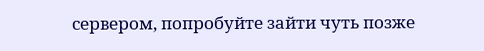сервером, попробуйте зайти чуть позже